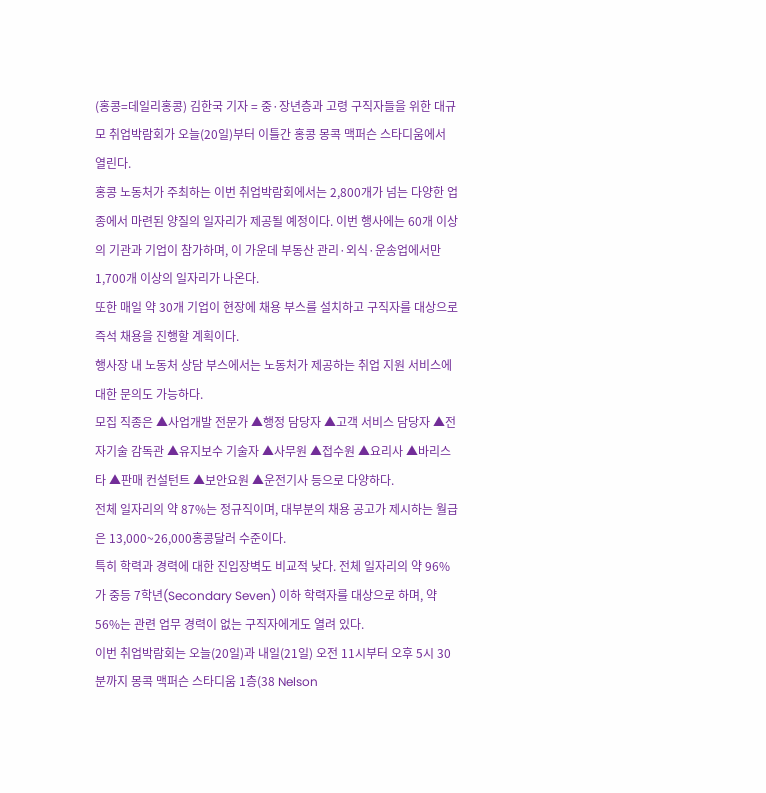(홍콩=데일리홍콩) 김한국 기자 = 중·장년층과 고령 구직자들을 위한 대규모 취업박람회가 오늘(20일)부터 이틀간 홍콩 몽콕 맥퍼슨 스타디움에서 열린다.
홍콩 노동처가 주최하는 이번 취업박람회에서는 2,800개가 넘는 다양한 업종에서 마련된 양질의 일자리가 제공될 예정이다. 이번 행사에는 60개 이상의 기관과 기업이 참가하며, 이 가운데 부동산 관리·외식·운송업에서만 1,700개 이상의 일자리가 나온다.
또한 매일 약 30개 기업이 현장에 채용 부스를 설치하고 구직자를 대상으로 즉석 채용을 진행할 계획이다.
행사장 내 노동처 상담 부스에서는 노동처가 제공하는 취업 지원 서비스에 대한 문의도 가능하다.
모집 직종은 ▲사업개발 전문가 ▲행정 담당자 ▲고객 서비스 담당자 ▲전자기술 감독관 ▲유지보수 기술자 ▲사무원 ▲접수원 ▲요리사 ▲바리스타 ▲판매 컨설턴트 ▲보안요원 ▲운전기사 등으로 다양하다.
전체 일자리의 약 87%는 정규직이며, 대부분의 채용 공고가 제시하는 월급은 13,000~26,000홍콩달러 수준이다.
특히 학력과 경력에 대한 진입장벽도 비교적 낮다. 전체 일자리의 약 96%가 중등 7학년(Secondary Seven) 이하 학력자를 대상으로 하며, 약 56%는 관련 업무 경력이 없는 구직자에게도 열려 있다.
이번 취업박람회는 오늘(20일)과 내일(21일) 오전 11시부터 오후 5시 30분까지 몽콕 맥퍼슨 스타디움 1층(38 Nelson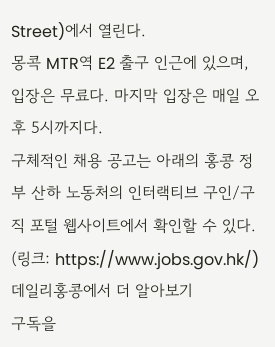Street)에서 열린다.
몽콕 MTR역 E2 출구 인근에 있으며, 입장은 무료다. 마지막 입장은 매일 오후 5시까지다.
구체적인 채용 공고는 아래의 홍콩 정부 산하 노동처의 인터랙티브 구인/구직 포털 웹사이트에서 확인할 수 있다.
(링크: https://www.jobs.gov.hk/)
데일리홍콩에서 더 알아보기
구독을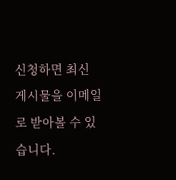신청하면 최신 게시물을 이메일로 받아볼 수 있습니다.